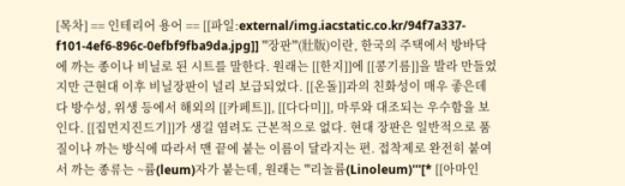[목차] == 인테리어 용어 == [[파일:external/img.iacstatic.co.kr/94f7a337-f101-4ef6-896c-0efbf9fba9da.jpg]] '''장판'''(壯版)이란, 한국의 주택에서 방바닥에 까는 종이나 비닐로 된 시트를 말한다. 원래는 [[한지]]에 [[콩기름]]을 발라 만들었지만 근현대 이후 비닐장판이 널리 보급되었다. [[온돌]]과의 친화성이 매우 좋은데다 방수성, 위생 등에서 해외의 [[카페트]], [[다다미]], 마루와 대조되는 우수함을 보인다. [[집먼지진드기]]가 생길 염려도 근본적으로 없다. 현대 장판은 일반적으로 품질이나 까는 방식에 따라서 맨 끝에 붙는 이름이 달라지는 편. 접착제로 완전히 붙여서 까는 종류는 ~륨(leum)자가 붙는데, 원래는 '''리놀륨(Linoleum)'''[* [[아마인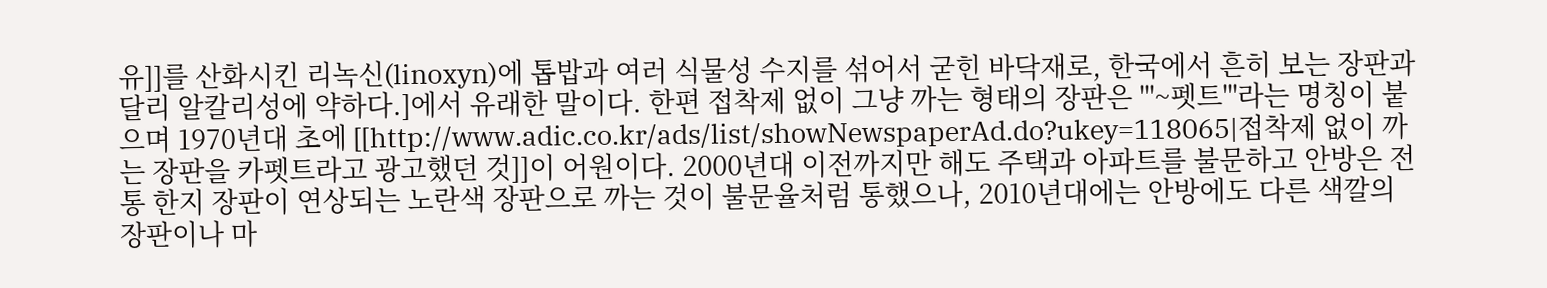유]]를 산화시킨 리녹신(linoxyn)에 톱밥과 여러 식물성 수지를 섞어서 굳힌 바닥재로, 한국에서 흔히 보는 장판과 달리 알칼리성에 약하다.]에서 유래한 말이다. 한편 접착제 없이 그냥 까는 형태의 장판은 '''~펫트'''라는 명칭이 붙으며 1970년대 초에 [[http://www.adic.co.kr/ads/list/showNewspaperAd.do?ukey=118065|접착제 없이 까는 장판을 카펫트라고 광고했던 것]]이 어원이다. 2000년대 이전까지만 해도 주택과 아파트를 불문하고 안방은 전통 한지 장판이 연상되는 노란색 장판으로 까는 것이 불문율처럼 통했으나, 2010년대에는 안방에도 다른 색깔의 장판이나 마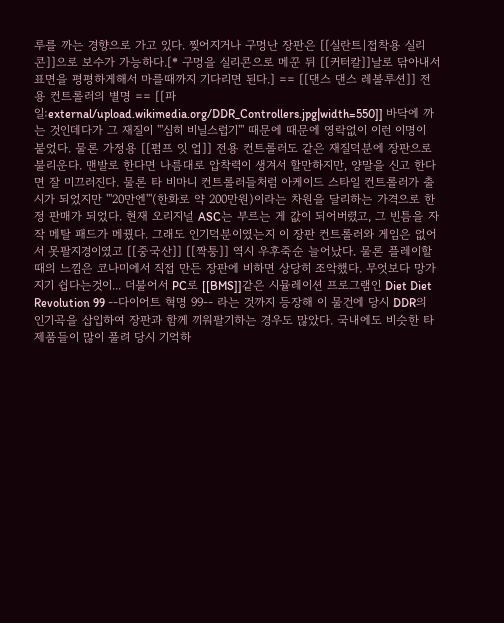루를 까는 경향으로 가고 있다. 찢어지거나 구멍난 장판은 [[실란트|접착용 실리콘]]으로 보수가 가능하다.[* 구멍을 실리콘으로 메꾼 뒤 [[커터칼]]날로 닦아내서 표면을 평평하게해서 마를때까지 기다리면 된다.] == [[댄스 댄스 레볼루션]] 전용 컨트롤러의 별명 == [[파일:external/upload.wikimedia.org/DDR_Controllers.jpg|width=550]] 바닥에 까는 것인데다가 그 재질이 '''심히 비닐스럽기''' 때문에 때문에 영락없이 이런 이명이 붙었다. 물론 가정용 [[펌프 잇 업]] 전용 컨트롤러도 같은 재질덕분에 장판으로 불리운다. 맨발로 한다면 나름대로 압착력이 생겨서 할만하지만, 양말을 신고 한다면 잘 미끄러진다. 물론 타 비마니 컨트롤러들처럼 아케이드 스타일 컨트롤러가 출시가 되었지만 '''20만엔'''(한화로 약 200만원)이라는 차원을 달리하는 가격으로 한정 판매가 되었다. 현재 오리지널 ASC는 부르는 게 값이 되어버렸고, 그 빈틈을 자작 메탈 패드가 메꿨다. 그래도 인기덕분이였는지 이 장판 컨트롤러와 게임은 없어서 못팔지경이였고 [[중국산]] [[짝퉁]] 역시 우후죽순 늘어났다. 물론 플레이할 때의 느낌은 코나미에서 직접 만든 장판에 비하면 상당히 조악했다. 무엇보다 망가지기 쉽다는것이... 더불어서 PC로 [[BMS]]같은 시뮬레이션 프로그램인 Diet Diet Revolution 99 --다이어트 혁명 99-- 라는 것까지 등장해 이 물건에 당시 DDR의 인기곡을 삽입하여 장판과 함께 끼워팔기하는 경우도 많았다. 국내에도 비슷한 타 제품들이 많이 풀려 당시 기억하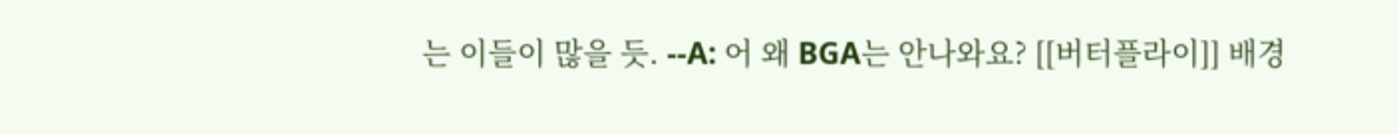는 이들이 많을 듯. --A: 어 왜 BGA는 안나와요? [[버터플라이]] 배경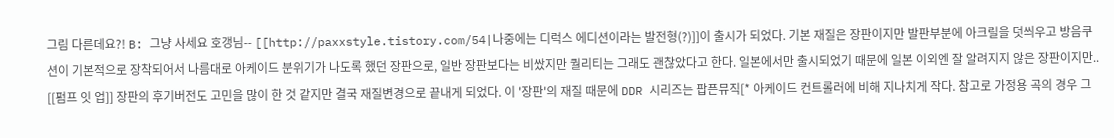그림 다른데요?! B: 그냥 사세요 호갱님-- [[http://paxxstyle.tistory.com/54|나중에는 디럭스 에디션이라는 발전형(?)]]이 출시가 되었다. 기본 재질은 장판이지만 발판부분에 아크릴을 덧씌우고 방음쿠션이 기본적으로 장착되어서 나름대로 아케이드 분위기가 나도록 했던 장판으로, 일반 장판보다는 비쌌지만 퀄리티는 그래도 괜찮았다고 한다. 일본에서만 출시되었기 때문에 일본 이외엔 잘 알려지지 않은 장판이지만.. [[펌프 잇 업]] 장판의 후기버전도 고민을 많이 한 것 같지만 결국 재질변경으로 끝내게 되었다. 이 '장판'의 재질 때문에 DDR 시리즈는 팝픈뮤직[* 아케이드 컨트롤러에 비해 지나치게 작다. 참고로 가정용 곡의 경우 그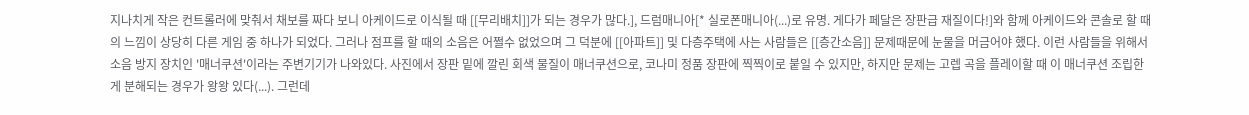지나치게 작은 컨트롤러에 맞춰서 채보를 짜다 보니 아케이드로 이식될 때 [[무리배치]]가 되는 경우가 많다.], 드럼매니아[* 실로폰매니아(...)로 유명. 게다가 페달은 장판급 재질이다!]와 함께 아케이드와 콘솔로 할 때의 느낌이 상당히 다른 게임 중 하나가 되었다. 그러나 점프를 할 때의 소음은 어쩔수 없었으며 그 덕분에 [[아파트]] 및 다층주택에 사는 사람들은 [[층간소음]] 문제때문에 눈물을 머금어야 했다. 이런 사람들을 위해서 소음 방지 장치인 '매너쿠션'이라는 주변기기가 나와있다. 사진에서 장판 밑에 깔린 회색 물질이 매너쿠션으로, 코나미 정품 장판에 찍찍이로 붙일 수 있지만, 하지만 문제는 고렙 곡을 플레이할 때 이 매너쿠션 조립한게 분해되는 경우가 왕왕 있다(...). 그런데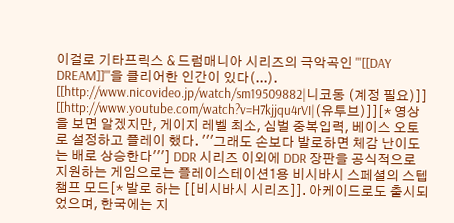이걸로 기타프릭스 & 드럼매니아 시리즈의 극악곡인 '''[[DAY DREAM]]'''을 클리어한 인간이 있다(...). [[http://www.nicovideo.jp/watch/sm19509882|니코동 (계정 필요)]] [[http://www.youtube.com/watch?v=H7kjjqu4rVI|(유투브)]][* 영상을 보면 알겠지만, 게이지 레벨 최소, 심벌 중복입력, 베이스 오토로 설정하고 플레이 했다. '''그래도 손보다 발로하면 체감 난이도는 배로 상승한다'''] DDR 시리즈 이외에 DDR 장판을 공식적으로 지원하는 게임으로는 플레이스테이션1용 비시바시 스페셜의 스텝 챔프 모드[* 발로 하는 [[비시바시 시리즈]]. 아케이드로도 출시되었으며, 한국에는 지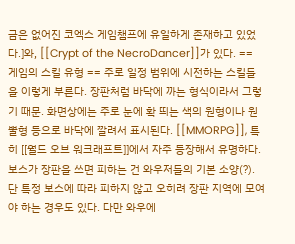금은 없어진 코엑스 게임챔프에 유일하게 존재하고 있었다.]와, [[Crypt of the NecroDancer]]가 있다. == 게임의 스킬 유형 == 주로 일정 범위에 시전하는 스킬들을 이렇게 부른다. 장판처럼 바닥에 까는 형식이라서 그렇기 때문. 화면상에는 주로 눈에 확 띄는 색의 원형이나 원뿔형 등으로 바닥에 깔려서 표시된다. [[MMORPG]], 특히 [[월드 오브 워크래프트]]에서 자주 등장해서 유명하다. 보스가 장판을 쓰면 피하는 건 와우저들의 기본 소양(?). 단 특정 보스에 따라 피하지 않고 오히려 장판 지역에 모여야 하는 경우도 있다. 다만 와우에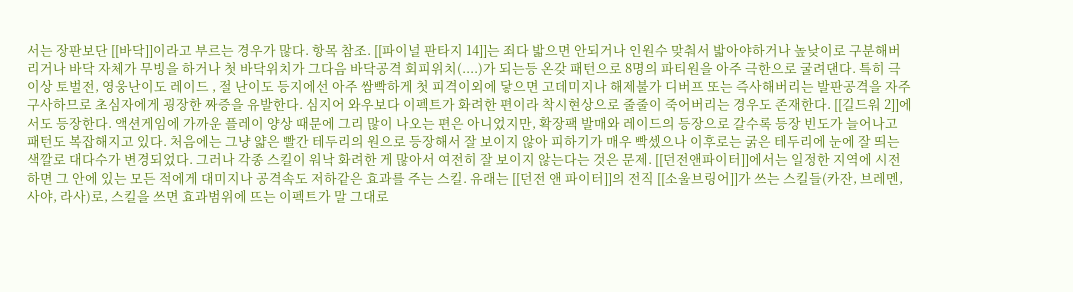서는 장판보단 [[바닥]]이라고 부르는 경우가 많다. 항목 참조. [[파이널 판타지 14]]는 죄다 밟으면 안되거나 인원수 맞춰서 밟아야하거나 높낮이로 구분해버리거나 바닥 자체가 무빙을 하거나 첫 바닥위치가 그다음 바닥공격 회피위치(....)가 되는등 온갖 패턴으로 8명의 파티원을 아주 극한으로 굴려댄다. 특히 극 이상 토벌전, 영웅난이도 레이드 , 절 난이도 등지에선 아주 쌈빡하게 첫 피격이외에 닿으면 고데미지나 해제불가 디버프 또는 즉사해버리는 발판공격을 자주 구사하므로 초심자에게 굉장한 짜증을 유발한다. 심지어 와우보다 이펙트가 화려한 편이라 착시현상으로 줄줄이 죽어버리는 경우도 존재한다. [[길드워 2]]에서도 등장한다. 액션게임에 가까운 플레이 양상 때문에 그리 많이 나오는 편은 아니었지만, 확장팩 발매와 레이드의 등장으로 갈수록 등장 빈도가 늘어나고 패턴도 복잡해지고 있다. 처음에는 그냥 얇은 빨간 테두리의 원으로 등장해서 잘 보이지 않아 피하기가 매우 빡셌으나 이후로는 굵은 테두리에 눈에 잘 띄는 색깔로 대다수가 변경되었다. 그러나 각종 스킬이 워낙 화려한 게 많아서 여전히 잘 보이지 않는다는 것은 문제. [[던전앤파이터]]에서는 일정한 지역에 시전하면 그 안에 있는 모든 적에게 대미지나 공격속도 저하같은 효과를 주는 스킬. 유래는 [[던전 앤 파이터]]의 전직 [[소울브링어]]가 쓰는 스킬들(카잔, 브레멘, 사야, 라사)로, 스킬을 쓰면 효과범위에 뜨는 이펙트가 말 그대로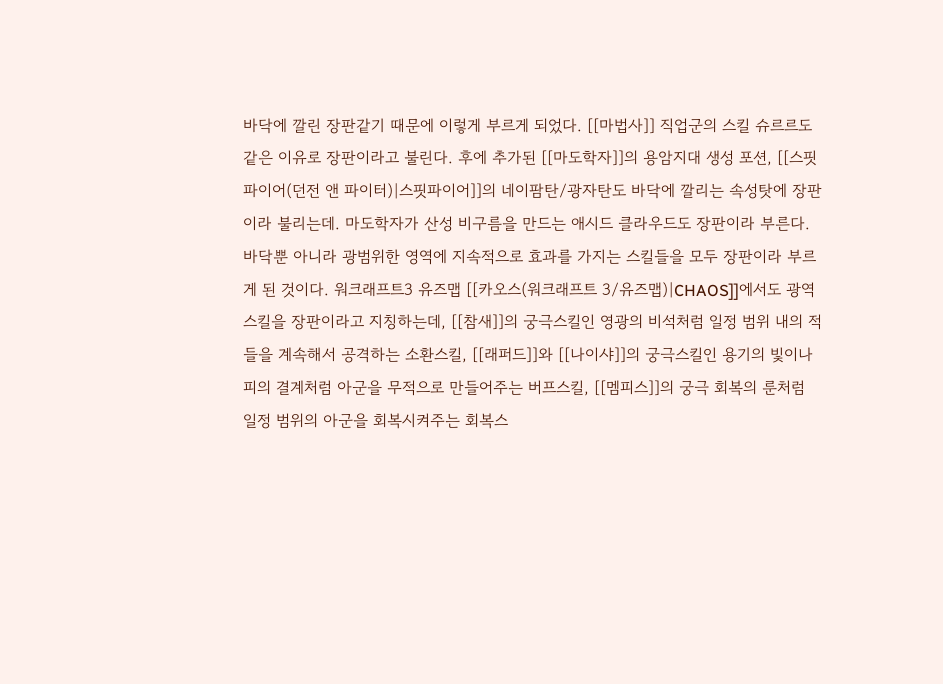바닥에 깔린 장판같기 때문에 이렇게 부르게 되었다. [[마법사]] 직업군의 스킬 슈르르도 같은 이유로 장판이라고 불린다. 후에 추가된 [[마도학자]]의 용암지대 생성 포션, [[스핏파이어(던전 앤 파이터)|스핏파이어]]의 네이팜탄/광자탄도 바닥에 깔리는 속성탓에 장판이라 불리는데. 마도학자가 산성 비구름을 만드는 애시드 클라우드도 장판이라 부른다. 바닥뿐 아니라 광범위한 영역에 지속적으로 효과를 가지는 스킬들을 모두 장판이라 부르게 된 것이다. 워크래프트3 유즈맵 [[카오스(워크래프트 3/유즈맵)|CHAOS]]에서도 광역스킬을 장판이라고 지칭하는데, [[참새]]의 궁극스킬인 영광의 비석처럼 일정 범위 내의 적들을 계속해서 공격하는 소환스킬, [[래퍼드]]와 [[나이샤]]의 궁극스킬인 용기의 빛이나 피의 결계처럼 아군을 무적으로 만들어주는 버프스킬, [[멤피스]]의 궁극 회복의 룬처럼 일정 범위의 아군을 회복시켜주는 회복스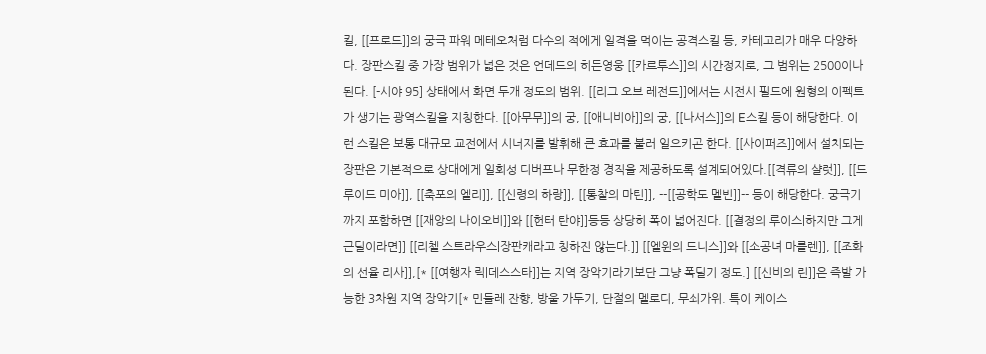킬, [[프로드]]의 궁극 파워 메테오처럼 다수의 적에게 일격을 먹이는 공격스킬 등, 카테고리가 매우 다양하다. 장판스킬 중 가장 범위가 넓은 것은 언데드의 히든영웅 [[카르투스]]의 시간정지로, 그 범위는 2500이나 된다. [-시야 95] 상태에서 화면 두개 정도의 범위. [[리그 오브 레전드]]에서는 시전시 필드에 원형의 이펙트가 생기는 광역스킬을 지칭한다. [[아무무]]의 궁, [[애니비아]]의 궁, [[나서스]]의 E스킬 등이 해당한다. 이런 스킬은 보통 대규모 교전에서 시너지를 발휘해 큰 효과를 불러 일으키곤 한다. [[사이퍼즈]]에서 설치되는 장판은 기본적으로 상대에게 일회성 디버프나 무한정 경직을 제공하도록 설계되어있다.[[격류의 샬럿]], [[드루이드 미아]], [[축포의 엘리]], [[신령의 하랑]], [[통찰의 마틴]], --[[공학도 멜빈]]-- 등이 해당한다. 궁극기까지 포함하면 [[재앙의 나이오비]]와 [[헌터 탄야]]등등 상당히 폭이 넓어진다. [[결정의 루이스|하지만 그게 근딜이라면]] [[리첼 스트라우스|장판캐라고 칭하진 않는다.]] [[엘윈의 드니스]]와 [[소공녀 마를렌]], [[조화의 선율 리사]],[* [[여행자 릭|데스스타]]는 지역 장악기라기보단 그냥 폭딜기 정도.] [[신비의 린]]은 즉발 가능한 3차원 지역 장악기[* 민들레 잔향, 방울 가두기, 단절의 멜로디, 무쇠가위. 특이 케이스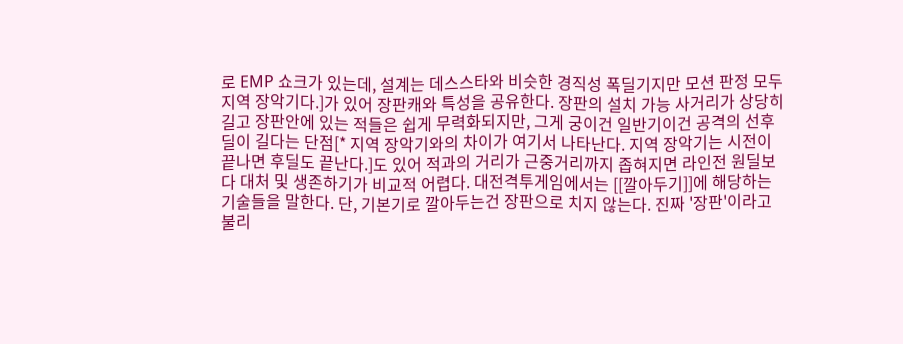로 EMP 쇼크가 있는데, 설계는 데스스타와 비슷한 경직성 폭딜기지만 모션 판정 모두 지역 장악기다.]가 있어 장판캐와 특성을 공유한다. 장판의 설치 가능 사거리가 상당히 길고 장판안에 있는 적들은 쉽게 무력화되지만, 그게 궁이건 일반기이건 공격의 선후딜이 길다는 단점[* 지역 장악기와의 차이가 여기서 나타난다. 지역 장악기는 시전이 끝나면 후딜도 끝난다.]도 있어 적과의 거리가 근중거리까지 좁혀지면 라인전 원딜보다 대처 및 생존하기가 비교적 어렵다. 대전격투게임에서는 [[깔아두기]]에 해당하는 기술들을 말한다. 단, 기본기로 깔아두는건 장판으로 치지 않는다. 진짜 '장판'이라고 불리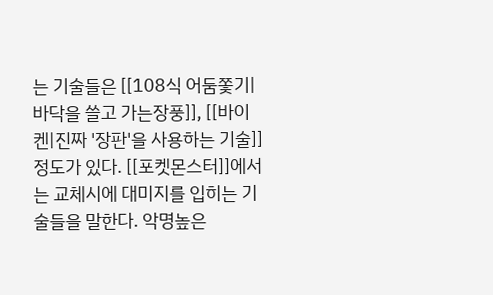는 기술들은 [[108식 어둠쫓기|바닥을 쓸고 가는장풍]], [[바이켄|진짜 '장판'을 사용하는 기술]]정도가 있다. [[포켓몬스터]]에서는 교체시에 대미지를 입히는 기술들을 말한다. 악명높은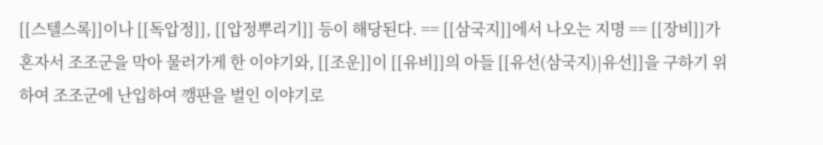[[스텔스록]]이나 [[독압정]], [[압정뿌리기]] 등이 해당된다. == [[삼국지]]에서 나오는 지명 == [[장비]]가 혼자서 조조군을 막아 물러가게 한 이야기와, [[조운]]이 [[유비]]의 아들 [[유선(삼국지)|유선]]을 구하기 위하여 조조군에 난입하여 깽판을 벌인 이야기로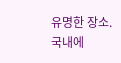유명한 장소. 국내에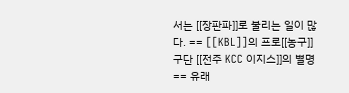서는 [[장판파]]로 불리는 일이 많다. == [[KBL]]의 프로[[농구]] 구단 [[전주 KCC 이지스]]의 별명 == 유래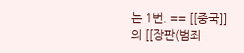는 1번. == [[중국]]의 [[장판(범죄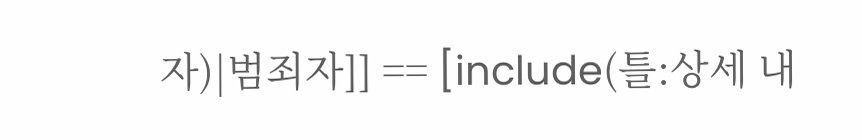자)|범죄자]] == [include(틀:상세 내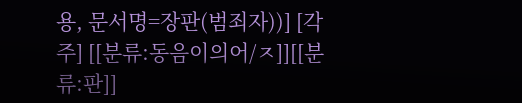용, 문서명=장판(범죄자))] [각주] [[분류:동음이의어/ㅈ]][[분류:판]]